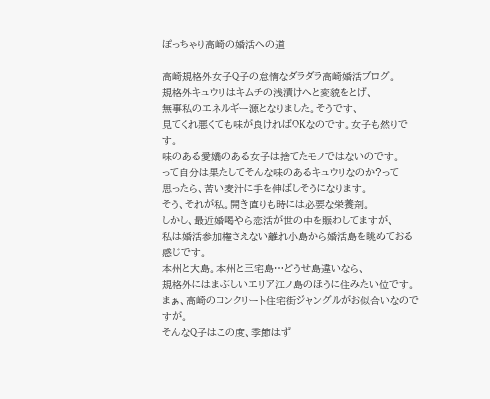ぽっちゃり高崎の婚活への道

高崎規格外女子Q子の怠惰なダラダラ高崎婚活ブログ。
規格外キュウリはキムチの浅漬けへと変貌をとげ、
無事私のエネルギー源となりました。そうです、
見てくれ悪くても味が良ければOKなのです。女子も然りです。
味のある愛嬌のある女子は捨てたモノではないのです。
って自分は果たしてそんな味のあるキュウリなのか?って
思ったら、苦い麦汁に手を伸ばしそうになります。
そう、それが私。開き直りも時には必要な栄養剤。
しかし、最近婚喝やら恋活が世の中を賑わしてますが、
私は婚活参加権さえない離れ小島から婚活島を眺めておる感じです。
本州と大島。本州と三宅島…どうせ島違いなら、
規格外にはまぶしいエリア江ノ島のほうに住みたい位です。
まぁ、高崎のコンクリート住宅街ジャングルがお似合いなのですが。
そんなQ子はこの度、季節はず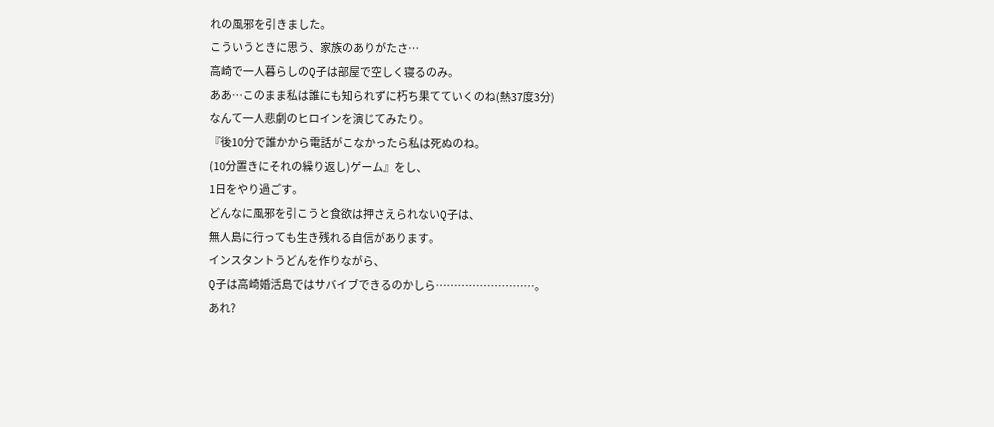れの風邪を引きました。
こういうときに思う、家族のありがたさ…
高崎で一人暮らしのQ子は部屋で空しく寝るのみ。
ああ…このまま私は誰にも知られずに朽ち果てていくのね(熱37度3分)
なんて一人悲劇のヒロインを演じてみたり。
『後10分で誰かから電話がこなかったら私は死ぬのね。
(10分置きにそれの繰り返し)ゲーム』をし、
1日をやり過ごす。
どんなに風邪を引こうと食欲は押さえられないQ子は、
無人島に行っても生き残れる自信があります。
インスタントうどんを作りながら、
Q子は高崎婚活島ではサバイブできるのかしら………………………。
あれ?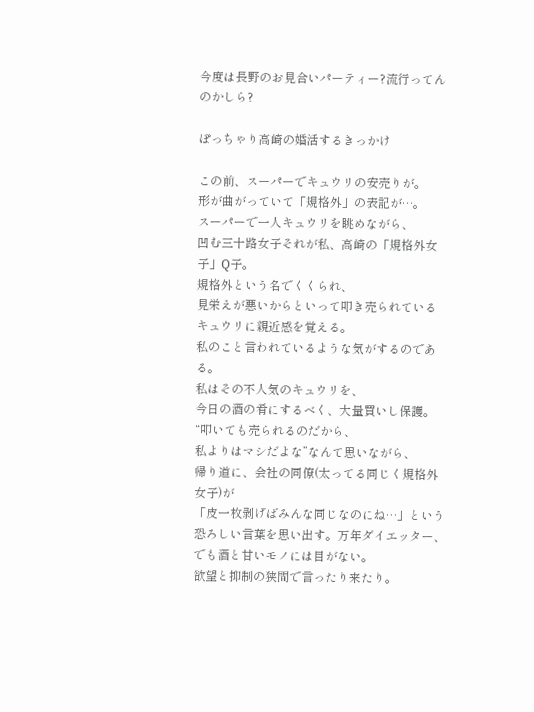今度は長野のお見合いパーティー?流行ってんのかしら?

ぽっちゃり高崎の婚活するきっかけ

この前、スーパーでキュウリの安売りが。
形が曲がっていて「規格外」の表記が…。
スーパーで一人キュウリを眺めながら、
凹む三十路女子それが私、高崎の「規格外女子」Q子。
規格外という名でくくられ、
見栄えが悪いからといって叩き売られている
キュウリに親近感を覚える。
私のこと言われているような気がするのである。
私はその不人気のキュウリを、
今日の酒の肴にするべく、大量買いし保護。
“叩いても売られるのだから、
私よりはマシだよな”なんて思いながら、
帰り道に、会社の同僚(太ってる同じく規格外女子)が
「皮一枚剥げばみんな同じなのにね…」という
恐ろしい言葉を思い出す。万年ダイエッター、
でも酒と甘いモノには目がない。
欲望と抑制の狭間で言ったり来たり。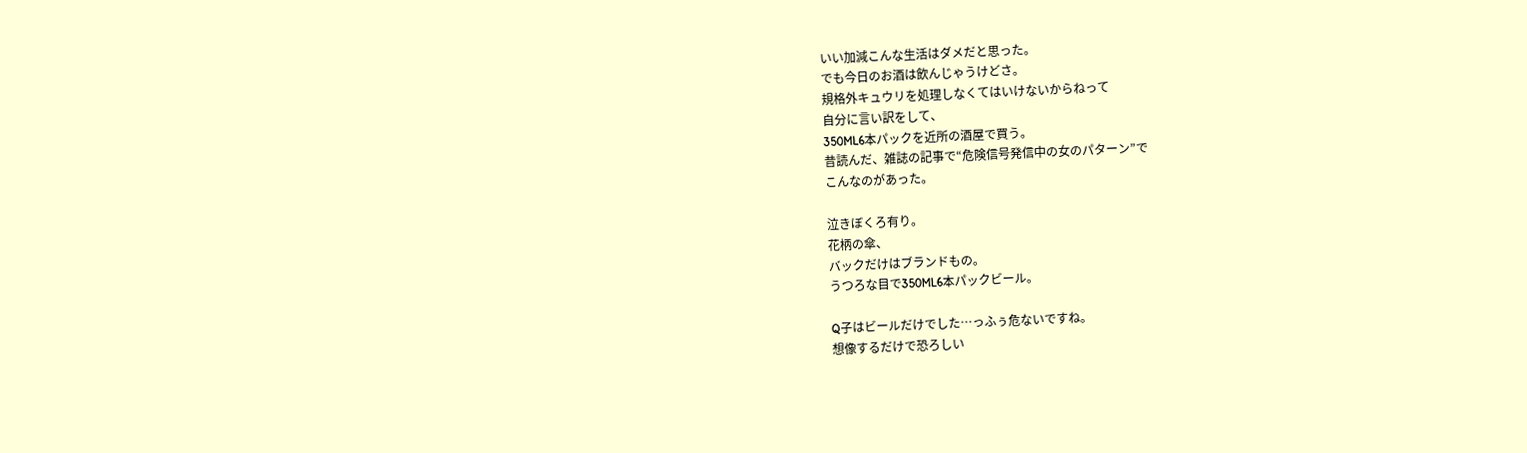いい加減こんな生活はダメだと思った。
でも今日のお酒は飲んじゃうけどさ。
規格外キュウリを処理しなくてはいけないからねって
自分に言い訳をして、
350ML6本パックを近所の酒屋で買う。
昔読んだ、雑誌の記事で“危険信号発信中の女のパターン”で
こんなのがあった。

泣きぼくろ有り。
花柄の傘、
バックだけはブランドもの。
うつろな目で350ML6本パックビール。

Q子はビールだけでした…っふぅ危ないですね。
想像するだけで恐ろしい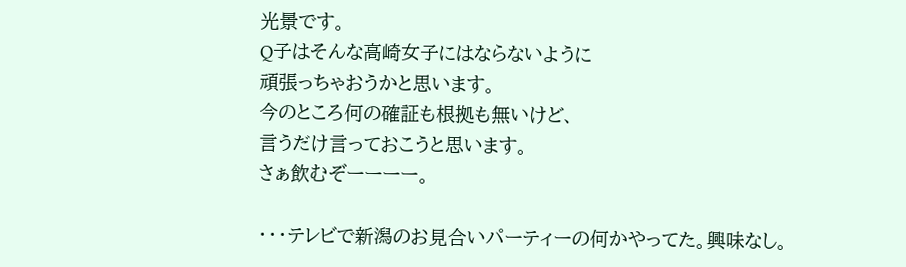光景です。
Q子はそんな高崎女子にはならないように
頑張っちゃおうかと思います。
今のところ何の確証も根拠も無いけど、
言うだけ言っておこうと思います。
さぁ飲むぞーーーー。

・・・テレビで新潟のお見合いパーティーの何かやってた。興味なし。